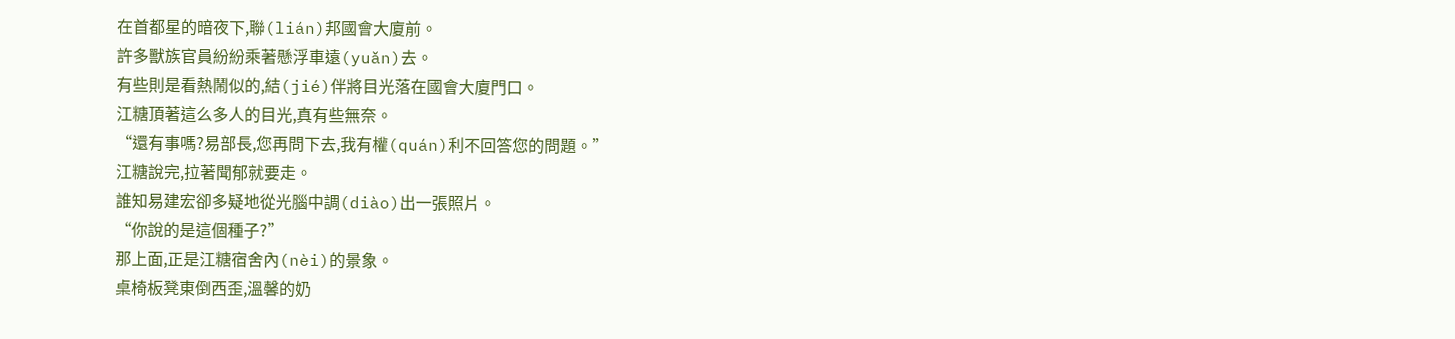在首都星的暗夜下,聯(lián)邦國會大廈前。
許多獸族官員紛紛乘著懸浮車遠(yuǎn)去。
有些則是看熱鬧似的,結(jié)伴將目光落在國會大廈門口。
江糖頂著這么多人的目光,真有些無奈。
“還有事嗎?易部長,您再問下去,我有權(quán)利不回答您的問題。”
江糖說完,拉著聞郁就要走。
誰知易建宏卻多疑地從光腦中調(diào)出一張照片。
“你說的是這個種子?”
那上面,正是江糖宿舍內(nèi)的景象。
桌椅板凳東倒西歪,溫馨的奶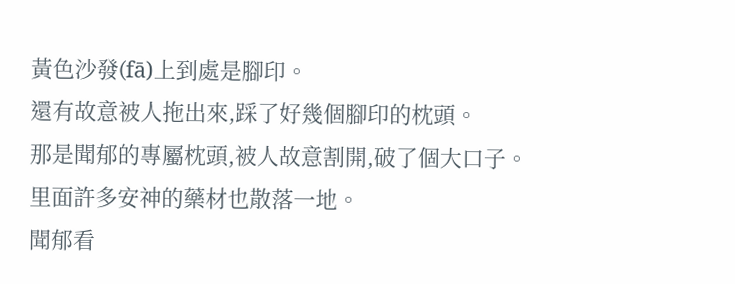黃色沙發(fā)上到處是腳印。
還有故意被人拖出來,踩了好幾個腳印的枕頭。
那是聞郁的專屬枕頭,被人故意割開,破了個大口子。
里面許多安神的藥材也散落一地。
聞郁看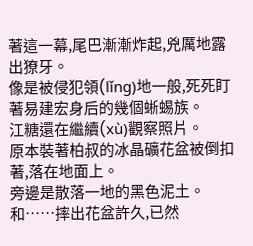著這一幕,尾巴漸漸炸起,兇厲地露出獠牙。
像是被侵犯領(lǐng)地一般,死死盯著易建宏身后的幾個蜥蜴族。
江糖還在繼續(xù)觀察照片。
原本裝著柏叔的冰晶礦花盆被倒扣著,落在地面上。
旁邊是散落一地的黑色泥土。
和……摔出花盆許久,已然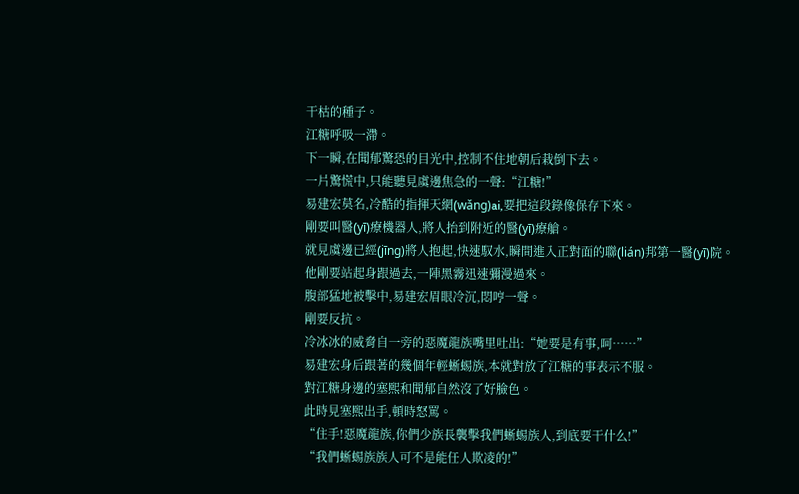干枯的種子。
江糖呼吸一滯。
下一瞬,在聞郁驚恐的目光中,控制不住地朝后栽倒下去。
一片驚慌中,只能聽見虞邊焦急的一聲:“江糖!”
易建宏莫名,冷酷的指揮天網(wǎng)ai,要把這段錄像保存下來。
剛要叫醫(yī)療機器人,將人抬到附近的醫(yī)療艙。
就見虞邊已經(jīng)將人抱起,快速馭水,瞬間進入正對面的聯(lián)邦第一醫(yī)院。
他剛要站起身跟過去,一陣黑霧迅速彌漫過來。
腹部猛地被擊中,易建宏眉眼冷沉,悶哼一聲。
剛要反抗。
冷冰冰的威脅自一旁的惡魔龍族嘴里吐出:“她要是有事,呵……”
易建宏身后跟著的幾個年輕蜥蜴族,本就對放了江糖的事表示不服。
對江糖身邊的塞熙和聞郁自然沒了好臉色。
此時見塞熙出手,頓時怒罵。
“住手!惡魔龍族,你們少族長襲擊我們蜥蜴族人,到底要干什么!”
“我們蜥蜴族族人可不是能任人欺凌的!”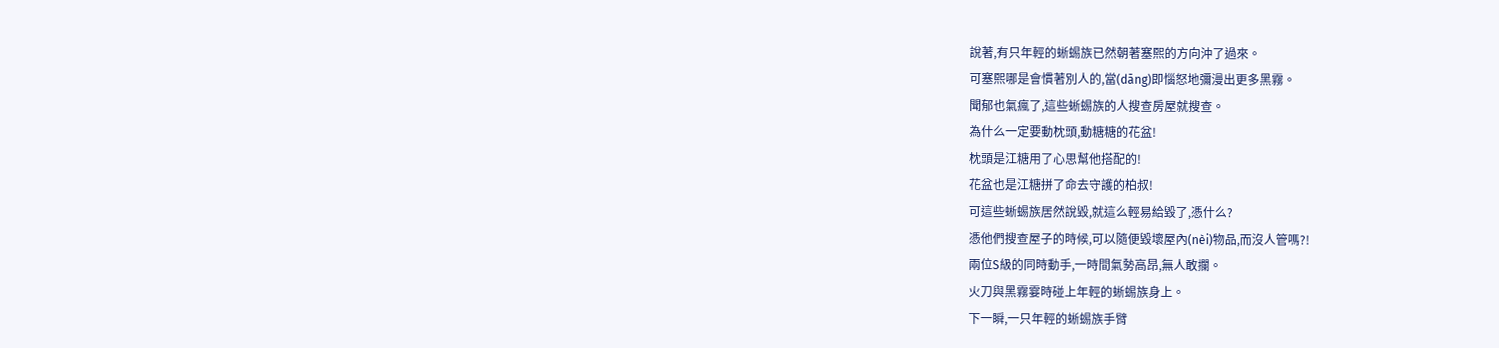說著,有只年輕的蜥蜴族已然朝著塞熙的方向沖了過來。
可塞熙哪是會慣著別人的,當(dāng)即惱怒地彌漫出更多黑霧。
聞郁也氣瘋了,這些蜥蜴族的人搜查房屋就搜查。
為什么一定要動枕頭,動糖糖的花盆!
枕頭是江糖用了心思幫他搭配的!
花盆也是江糖拼了命去守護的柏叔!
可這些蜥蜴族居然說毀,就這么輕易給毀了,憑什么?
憑他們搜查屋子的時候,可以隨便毀壞屋內(nèi)物品,而沒人管嗎?!
兩位S級的同時動手,一時間氣勢高昂,無人敢攔。
火刀與黑霧霎時碰上年輕的蜥蜴族身上。
下一瞬,一只年輕的蜥蜴族手臂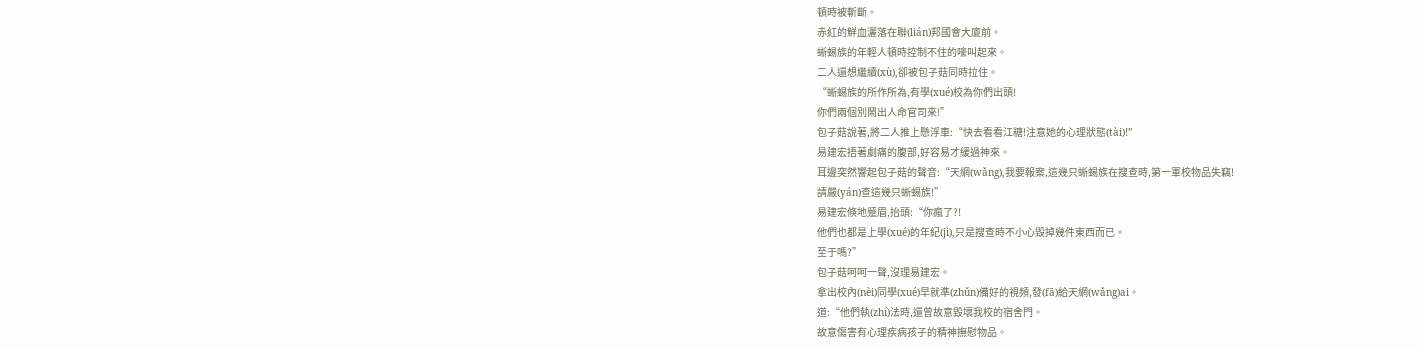頓時被斬斷。
赤紅的鮮血灑落在聯(lián)邦國會大廈前。
蜥蜴族的年輕人頓時控制不住的嚎叫起來。
二人還想繼續(xù),卻被包子菇同時拉住。
“蜥蜴族的所作所為,有學(xué)校為你們出頭!
你們兩個別鬧出人命官司來!”
包子菇說著,將二人推上懸浮車:“快去看看江糖!注意她的心理狀態(tài)!”
易建宏捂著劇痛的腹部,好容易才緩過神來。
耳邊突然響起包子菇的聲音:“天網(wǎng),我要報案,這幾只蜥蜴族在搜查時,第一軍校物品失竊!
請嚴(yán)查這幾只蜥蜴族!”
易建宏倏地蹙眉,抬頭:“你瘋了?!
他們也都是上學(xué)的年紀(jì),只是搜查時不小心毀掉幾件東西而已。
至于嗎?”
包子菇呵呵一聲,沒理易建宏。
拿出校內(nèi)同學(xué)早就準(zhǔn)備好的視頻,發(fā)給天網(wǎng)ai。
道:“他們執(zhí)法時,還曾故意毀壞我校的宿舍門。
故意傷害有心理疾病孩子的精神撫慰物品。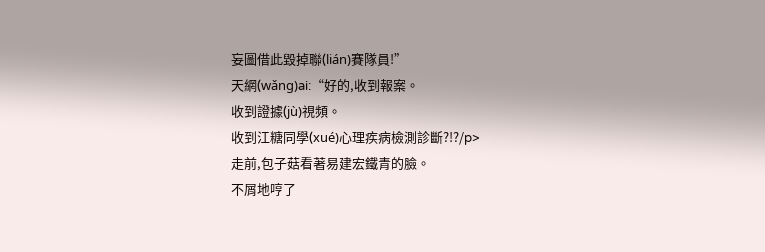妄圖借此毀掉聯(lián)賽隊員!”
天網(wǎng)ai:“好的,收到報案。
收到證據(jù)視頻。
收到江糖同學(xué)心理疾病檢測診斷?!?/p>
走前,包子菇看著易建宏鐵青的臉。
不屑地哼了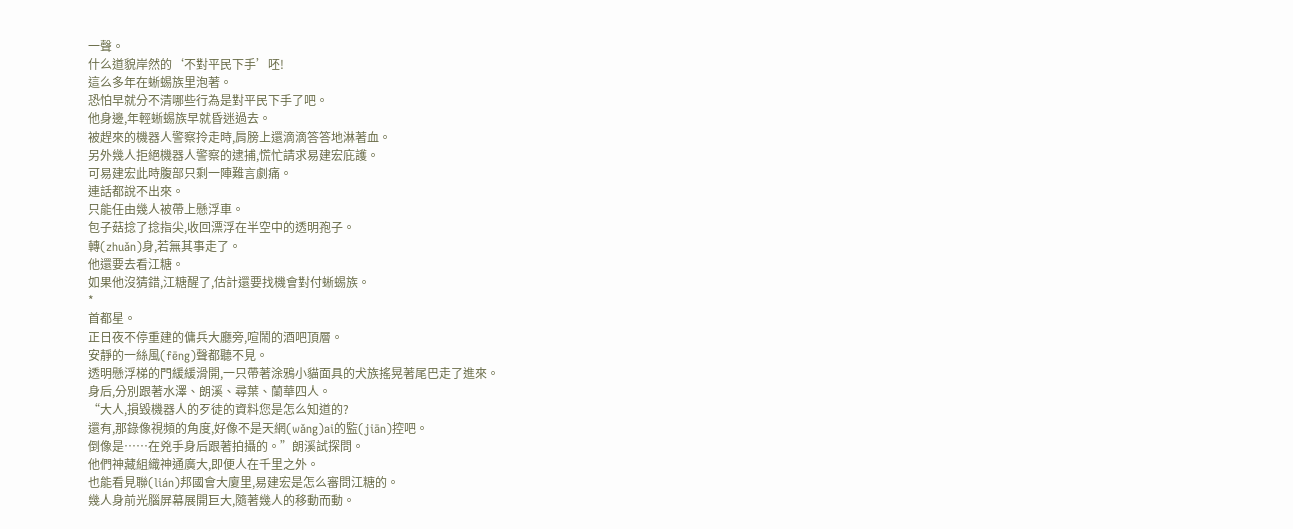一聲。
什么道貌岸然的‘不對平民下手’呸!
這么多年在蜥蜴族里泡著。
恐怕早就分不清哪些行為是對平民下手了吧。
他身邊,年輕蜥蜴族早就昏迷過去。
被趕來的機器人警察拎走時,肩膀上還滴滴答答地淋著血。
另外幾人拒絕機器人警察的逮捕,慌忙請求易建宏庇護。
可易建宏此時腹部只剩一陣難言劇痛。
連話都說不出來。
只能任由幾人被帶上懸浮車。
包子菇捻了捻指尖,收回漂浮在半空中的透明孢子。
轉(zhuǎn)身,若無其事走了。
他還要去看江糖。
如果他沒猜錯,江糖醒了,估計還要找機會對付蜥蜴族。
*
首都星。
正日夜不停重建的傭兵大廳旁,喧鬧的酒吧頂層。
安靜的一絲風(fēng)聲都聽不見。
透明懸浮梯的門緩緩滑開,一只帶著涂鴉小貓面具的犬族搖晃著尾巴走了進來。
身后,分別跟著水澤、朗溪、尋葉、蘭華四人。
“大人,損毀機器人的歹徒的資料您是怎么知道的?
還有,那錄像視頻的角度,好像不是天網(wǎng)ai的監(jiān)控吧。
倒像是……在兇手身后跟著拍攝的。”朗溪試探問。
他們神藏組織神通廣大,即便人在千里之外。
也能看見聯(lián)邦國會大廈里,易建宏是怎么審問江糖的。
幾人身前光腦屏幕展開巨大,隨著幾人的移動而動。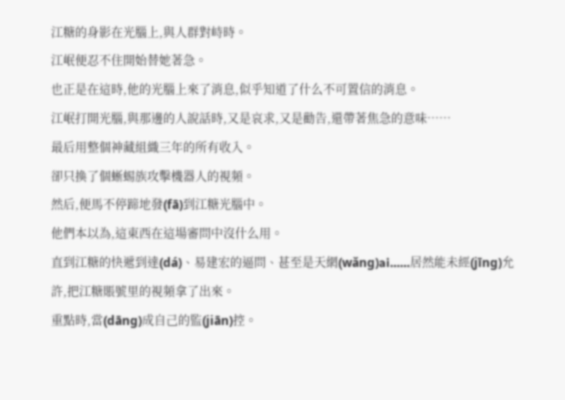江糖的身影在光腦上,與人群對峙時。
江岷便忍不住開始替她著急。
也正是在這時,他的光腦上來了消息,似乎知道了什么不可置信的消息。
江岷打開光腦,與那邊的人說話時,又是哀求,又是勸告,還帶著焦急的意味……
最后用整個神藏組織三年的所有收入。
卻只換了個蜥蜴族攻擊機器人的視頻。
然后,便馬不停蹄地發(fā)到江糖光腦中。
他們本以為,這東西在這場審問中沒什么用。
直到江糖的快遞到達(dá)、易建宏的逼問、甚至是天網(wǎng)ai……居然能未經(jīng)允許,把江糖賬號里的視頻拿了出來。
重點時,當(dāng)成自己的監(jiān)控。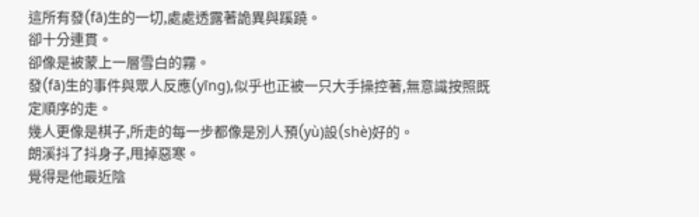這所有發(fā)生的一切,處處透露著詭異與蹊蹺。
卻十分連貫。
卻像是被蒙上一層雪白的霧。
發(fā)生的事件與眾人反應(yīng),似乎也正被一只大手操控著,無意識按照既定順序的走。
幾人更像是棋子,所走的每一步都像是別人預(yù)設(shè)好的。
朗溪抖了抖身子,甩掉惡寒。
覺得是他最近陰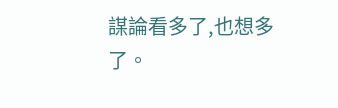謀論看多了,也想多了。